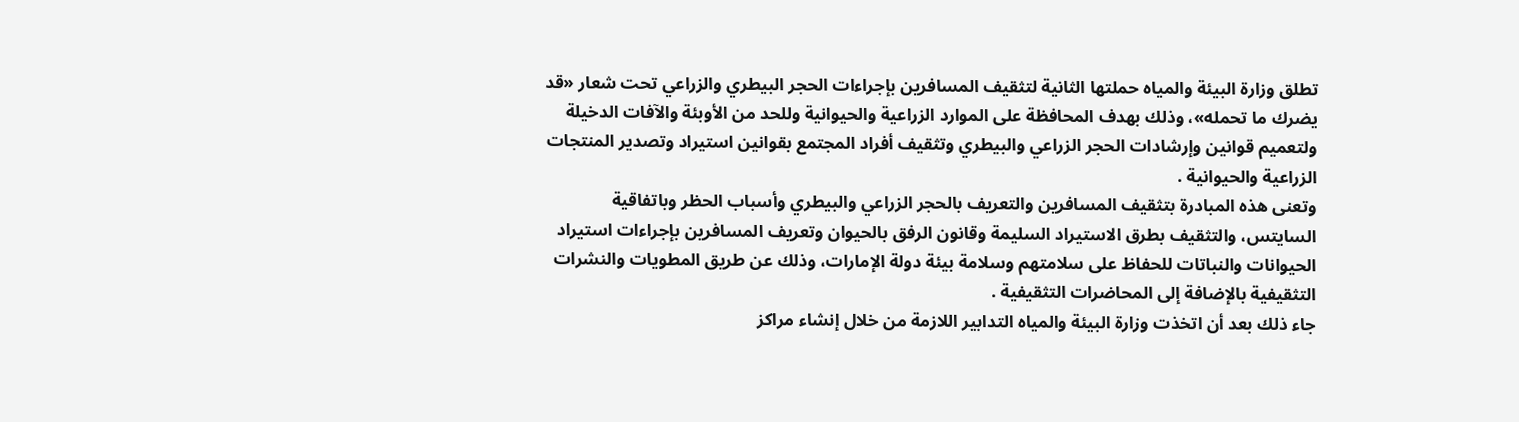تطلق وزارة البيئة والمياه حملتها الثانية لتثقيف المسافرين بإجراءات الحجر البيطري والزراعي تحت شعار «قد يضرك ما تحمله»، وذلك بهدف المحافظة على الموارد الزراعية والحيوانية وللحد من الأوبئة والآفات الدخيلة ولتعميم قوانين وإرشادات الحجر الزراعي والبيطري وتثقيف أفراد المجتمع بقوانين استيراد وتصدير المنتجات الزراعية والحيوانية .
وتعنى هذه المبادرة بتثقيف المسافرين والتعريف بالحجر الزراعي والبيطري وأسباب الحظر وباتفاقية السايتس، والتثقيف بطرق الاستيراد السليمة وقانون الرفق بالحيوان وتعريف المسافرين بإجراءات استيراد الحيوانات والنباتات للحفاظ على سلامتهم وسلامة بيئة دولة الإمارات، وذلك عن طريق المطويات والنشرات التثقيفية بالإضافة إلى المحاضرات التثقيفية .
جاء ذلك بعد أن اتخذت وزارة البيئة والمياه التدابير اللازمة من خلال إنشاء مراكز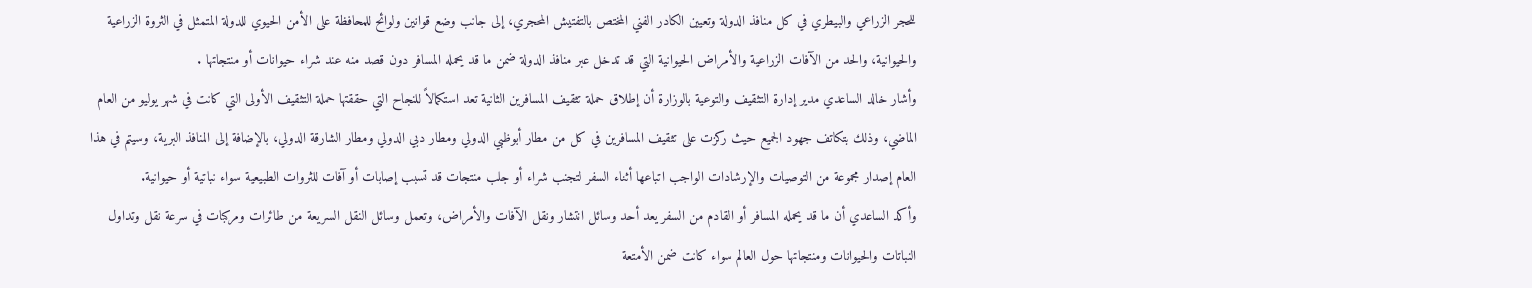للحجر الزراعي والبيطري في كل منافذ الدولة وتعيين الكادر الفني المختص بالتفتيش المحجري، إلى جانب وضع قوانين ولوائح للمحافظة على الأمن الحيوي للدولة المتمثل في الثروة الزراعية والحيوانية، والحد من الآفات الزراعية والأمراض الحيوانية التي قد تدخل عبر منافذ الدولة ضمن ما قد يحمله المسافر دون قصد منه عند شراء حيوانات أو منتجاتها .
وأشار خالد الساعدي مدير إدارة التثقيف والتوعية بالوزارة أن إطلاق حملة تثقيف المسافرين الثانية تعد استكمالاً للنجاح التي حققتها حملة التثقيف الأولى التي كانت في شهر يوليو من العام الماضي، وذلك بتكاتف جهود الجميع حيث ركزت على تثقيف المسافرين في كل من مطار أبوظبي الدولي ومطار دبي الدولي ومطار الشارقة الدولي، بالإضافة إلى المنافذ البرية، وسيتم في هذا العام إصدار مجموعة من التوصيات والإرشادات الواجب اتباعها أثناء السفر لتجنب شراء أو جلب منتجات قد تسبب إصابات أو آفات للثروات الطبيعية سواء نباتية أو حيوانية.
وأكد الساعدي أن ما قد يحمله المسافر أو القادم من السفر يعد أحد وسائل انتشار ونقل الآفات والأمراض، وتعمل وسائل النقل السريعة من طائرات ومركبات في سرعة نقل وتداول النباتات والحيوانات ومنتجاتها حول العالم سواء كانت ضمن الأمتعة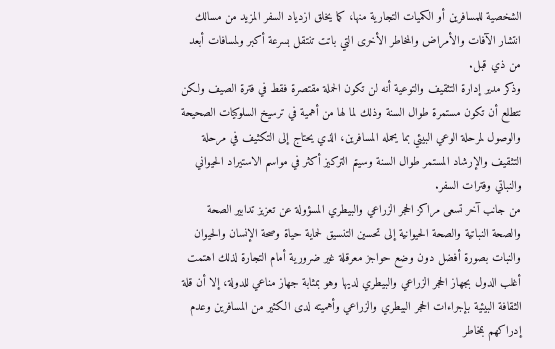الشخصية للمسافرين أو الكميات التجارية منها، كما يخلق ازدياد السفر المزيد من مسالك انتشار الآفات والأمراض والمخاطر الأخرى التي باتت تنتقل بسرعة أكبر ولمسافات أبعد من ذي قبل.
وذكر مدير إدارة التثقيف والتوعية أنه لن تكون الحملة مقتصرة فقط في فترة الصيف ولكن نتطلع أن تكون مستمرة طوال السنة وذلك لما لها من أهمية في ترسيخ السلوكيات الصحيحة والوصول لمرحلة الوعي البيئي بما يحمله المسافرين، الذي يحتاج إلى التكثيف في مرحلة التثقيف والإرشاد المستمر طوال السنة وسيتم التركيز أكثر في مواسم الاستيراد الحيواني والنباتي وفترات السفر.
من جانب آخر تسعى مراكز الحجر الزراعي والبيطري المسؤولة عن تعزيز تدابير الصحة والصحة النباتية والصحة الحيوانية إلى تحسين التنسيق لحماية حياة وصحة الإنسان والحيوان والنبات بصورة أفضل دون وضع حواجز معرقلة غير ضرورية أمام التجارة لذلك اهتمت أغلب الدول بجهاز الحجر الزراعي والبيطري لديها وهو بمثابة جهاز مناعي للدولة، إلا أن قلة الثقافة البيئية بإجراءات الحجر البيطري والزراعي وأهميته لدى الكثير من المسافرين وعدم إدراكهم بمخاطر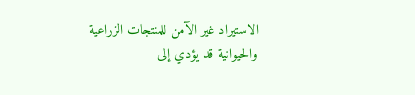الاستيراد غير الآمن للمنتجات الزراعية والحيوانية قد يؤدي إلى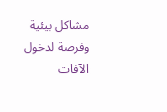مشاكل بيئية وفرصة لدخول الآفات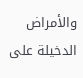والأمراض الدخيلة على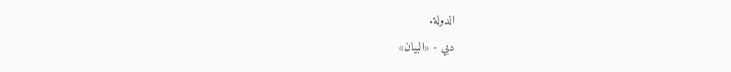الدولة.
دبي - «البيان»